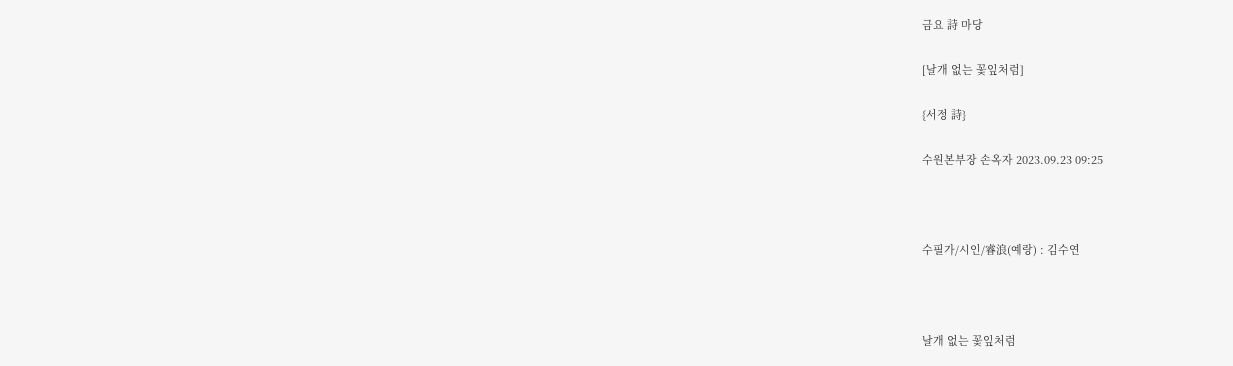금요 詩 마당

[날개 없는 꽃잎처럼]

{서정 詩}

수원본부장 손옥자 2023.09.23 09:25



수필가/시인/睿浪(예랑) : 김수연



날개 없는 꽃잎처럼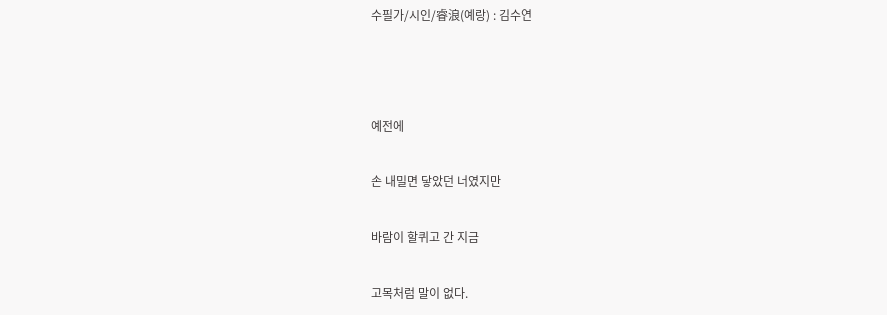수필가/시인/睿浪(예랑) : 김수연



예전에

손 내밀면 닿았던 너였지만

바람이 할퀴고 간 지금

고목처럼 말이 없다.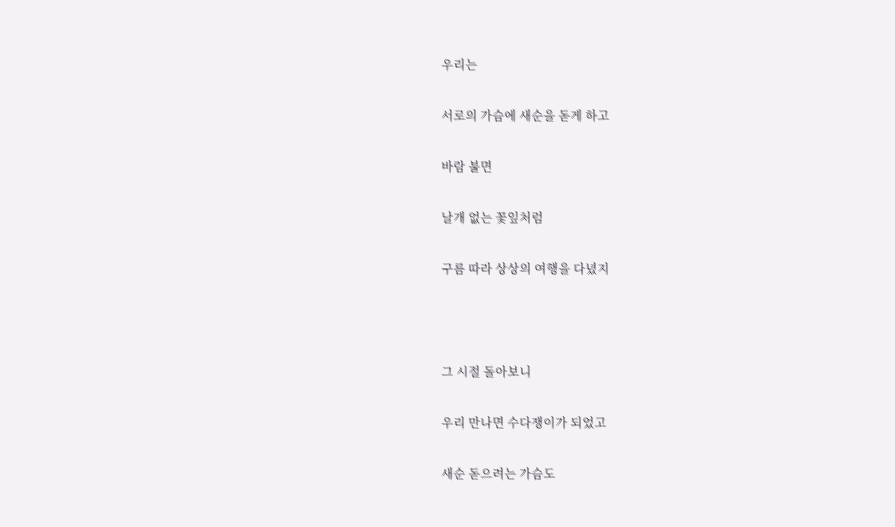우리는

서로의 가슴에 새순을 돋게 하고

바람 불면

날개 없는 꽃잎처럼

구름 따라 상상의 여행을 다녔지



그 시절 돌아보니

우리 만나면 수다쟁이가 되었고

새순 돋으려는 가슴도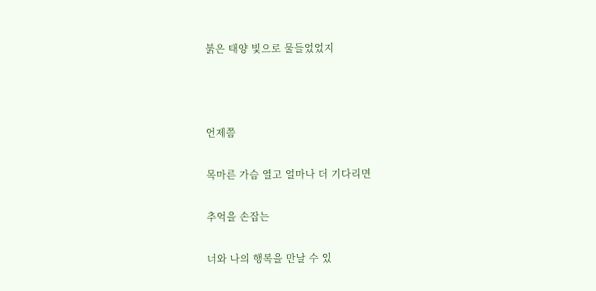붉은 태양 빛으로 물들었었지



언제쯤

목마른 가슴 열고 얼마나 더 기다리면

추억을 손잡는

너와 나의 행복을 만날 수 있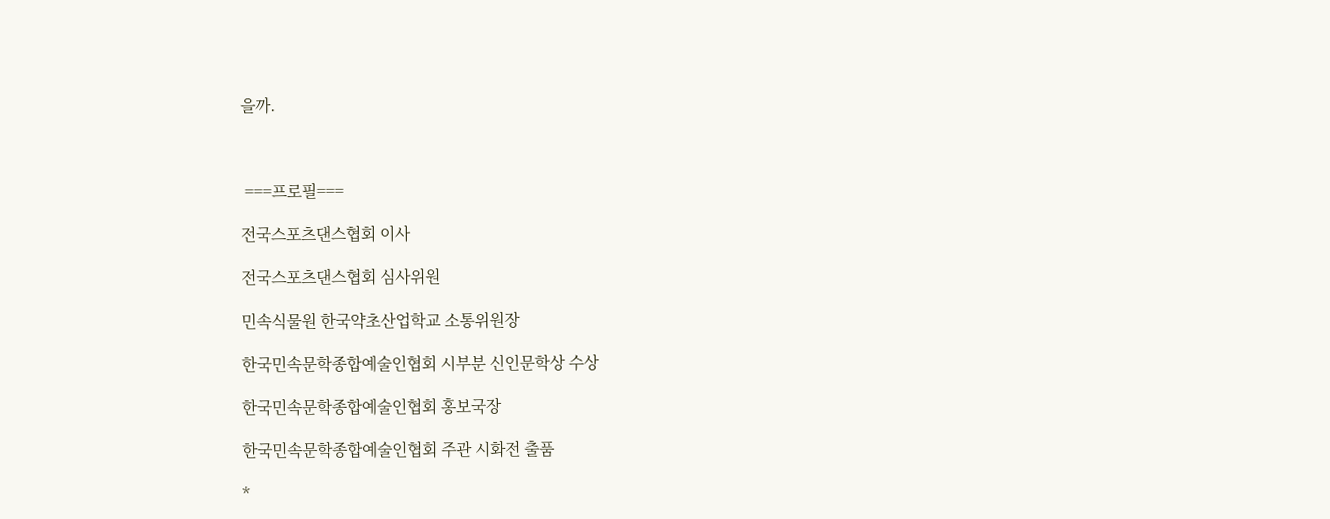을까.



 ===프로필===

전국스포츠댄스협회 이사

전국스포츠댄스협회 심사위원

민속식물원 한국약초산업학교 소통위원장

한국민속문학종합예술인협회 시부분 신인문학상 수상

한국민속문학종합예술인협회 홍보국장

한국민속문학종합예술인협회 주관 시화전 출품

*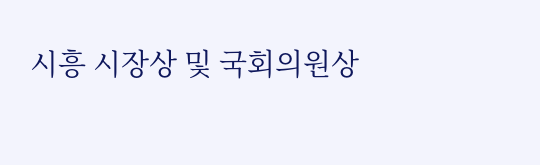시흥 시장상 및 국회의원상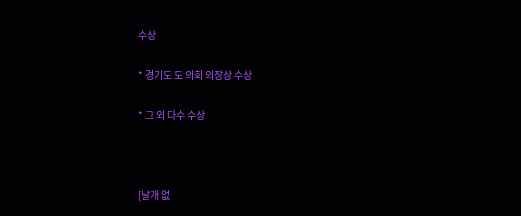수상

* 경기도 도 의회 의장상 수상

* 그 외 다수 수상



[날개 없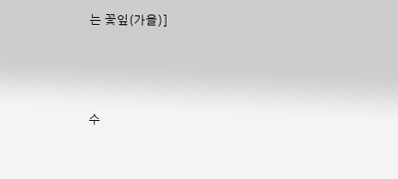는 꽃잎(가을)]




수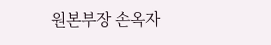원본부장 손옥자